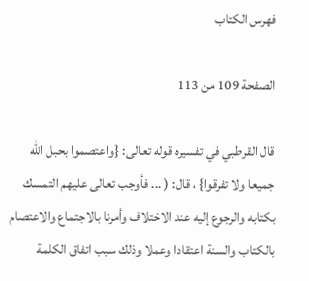فهرس الكتاب

الصفحة 109 من 113

قال القرطبي في تفسيره قوله تعالى: {واعتصموا بحبل الله جميعا ولا تفرقوا} ، قال: ( ... فأوجب تعالى عليهم التمسك بكتابه والرجوع إليه عند الاختلاف وأمرنا بالاجتماع والاعتصام بالكتاب والسنة اعتقادا وعملا وذلك سبب اتفاق الكلمة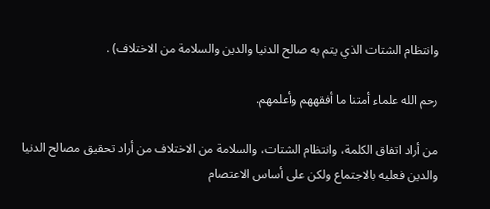وانتظام الشتات الذي يتم به صالح الدنيا والدين والسلامة من الاختلاف) .

رحم الله علماء أمتنا ما أفقههم وأعلمهم.

من أراد اتفاق الكلمة، وانتظام الشتات، والسلامة من الاختلاف من أراد تحقيق مصالح الدنيا والدين فعليه بالاجتماع ولكن على أساس الاعتصام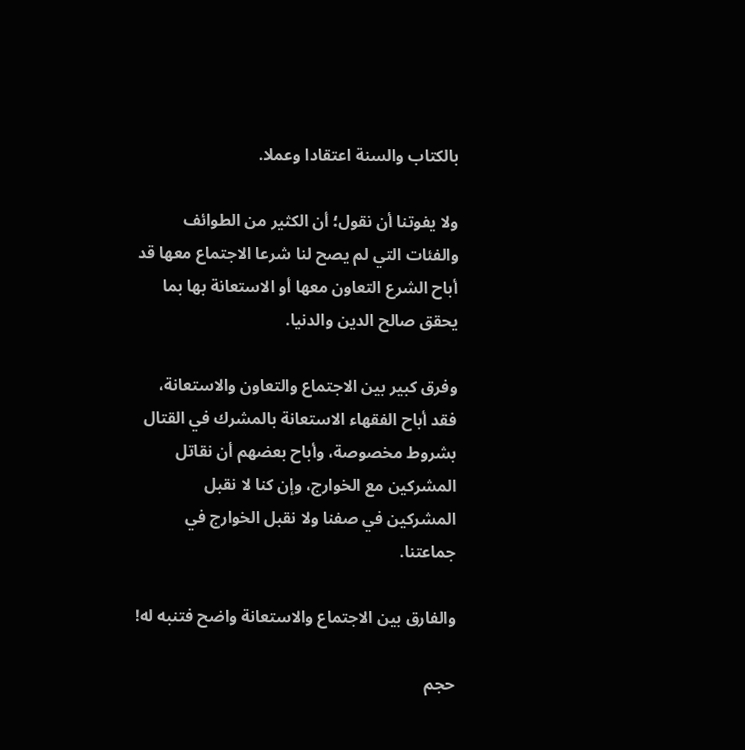بالكتاب والسنة اعتقادا وعملا.

ولا يفوتنا أن نقول؛ أن الكثير من الطوائف والفئات التي لم يصح لنا شرعا الاجتماع معها قد أباح الشرع التعاون معها أو الاستعانة بها بما يحقق صالح الدين والدنيا.

وفرق كبير بين الاجتماع والتعاون والاستعانة، فقد أباح الفقهاء الاستعانة بالمشرك في القتال بشروط مخصوصة، وأباح بعضهم أن نقاتل المشركين مع الخوارج، وإن كنا لا نقبل المشركين في صفنا ولا نقبل الخوارج في جماعتنا.

والفارق بين الاجتماع والاستعانة واضح فتنبه له!

حجم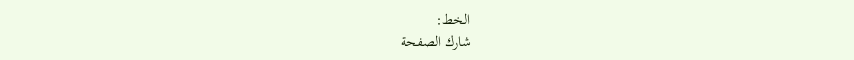الخط:
شارك الصفحة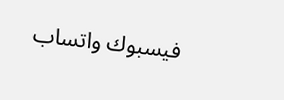فيسبوك واتساب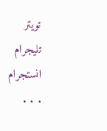تويتر تليجرام انستجرام
. . .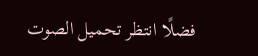فضلًا انتظر تحميل الصوت